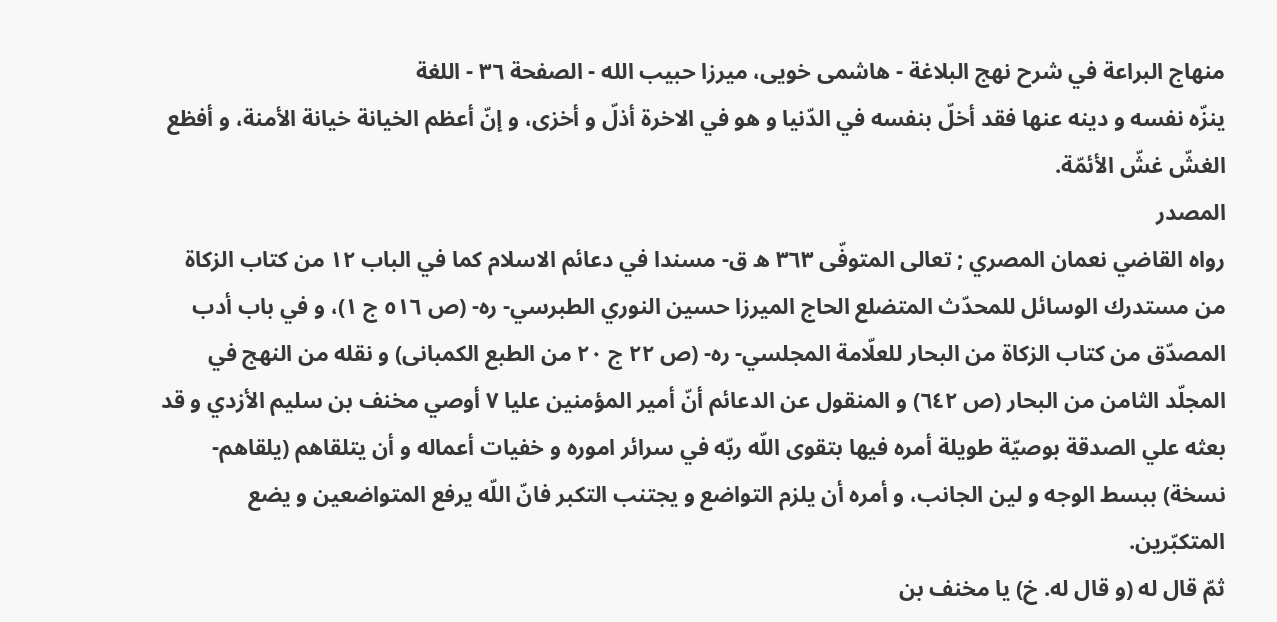منهاج البراعة في شرح نهج البلاغة - هاشمى خويى، ميرزا حبيب الله - الصفحة ٣٦ - اللغة
ينزّه نفسه و دينه عنها فقد أخلّ بنفسه في الدّنيا و هو في الاخرة أذلّ و أخزى، و إنّ أعظم الخيانة خيانة الأمنة، و أفظع الغشّ غشّ الأئمّة.
المصدر
رواه القاضي نعمان المصري ; تعالى المتوفّى ٣٦٣ ه ق- مسندا في دعائم الاسلام كما في الباب ١٢ من كتاب الزكاة من مستدرك الوسائل للمحدّث المتضلع الحاج الميرزا حسين النوري الطبرسي- ره- (ص ٥١٦ ج ١)، و في باب أدب المصدّق من كتاب الزكاة من البحار للعلّامة المجلسي- ره- (ص ٢٢ ج ٢٠ من الطبع الكمبانى) و نقله من النهج في المجلّد الثامن من البحار (ص ٦٤٢) و المنقول عن الدعائم أنّ أمير المؤمنين عليا ٧ أوصي مخنف بن سليم الأزدي و قد بعثه علي الصدقة بوصيّة طويلة أمره فيها بتقوى اللّه ربّه في سرائر اموره و خفيات أعماله و أن يتلقاهم (يلقاهم- نسخة) ببسط الوجه و لين الجانب، و أمره أن يلزم التواضع و يجتنب التكبر فانّ اللّه يرفع المتواضعين و يضع المتكبّرين.
ثمّ قال له (و قال له. خ) يا مخنف بن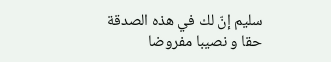سليم إنّ لك في هذه الصدقة حقا و نصيبا مفروضا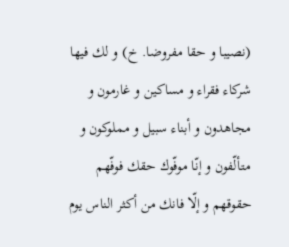(نصيبا و حقا مفروضا. خ) و لك فيها شركاء فقراء و مساكين و غارمون و مجاهدون و أبناء سبيل و مملوكون و متألّفون و إنّا موفّوك حقك فوفّهم حقوقهم و إلّا فانك من أكثر الناس يوم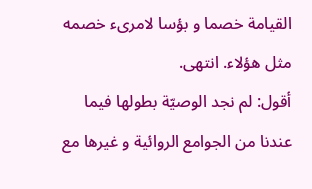القيامة خصما و بؤسا لامرىء خصمه مثل هؤلاء. انتهى.
أقول: لم نجد الوصيّة بطولها فيما عندنا من الجوامع الروائية و غيرها مع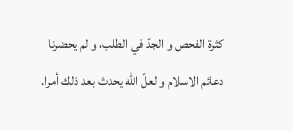كثرة الفحص و الجدّ في الطلب، و لم يحضرنا دعائم الاسلام و لعلّ اللّه يحدث بعد ذلك أمرا.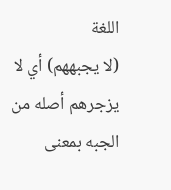اللغة
(لا يجبههم) أي لا يزجرهم أصله من الجبه بمعنى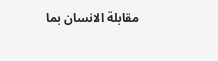مقابلة الانسان بما